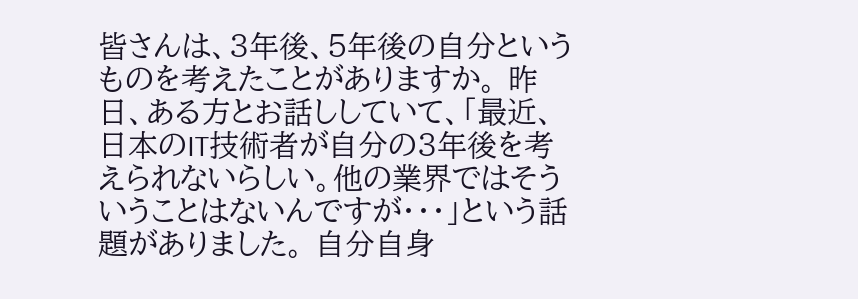皆さんは、3年後、5年後の自分というものを考えたことがありますか。 昨日、ある方とお話ししていて、「最近、日本のIT技術者が自分の3年後を考えられないらしい。他の業界ではそういうことはないんですが・・・」という話題がありました。 自分自身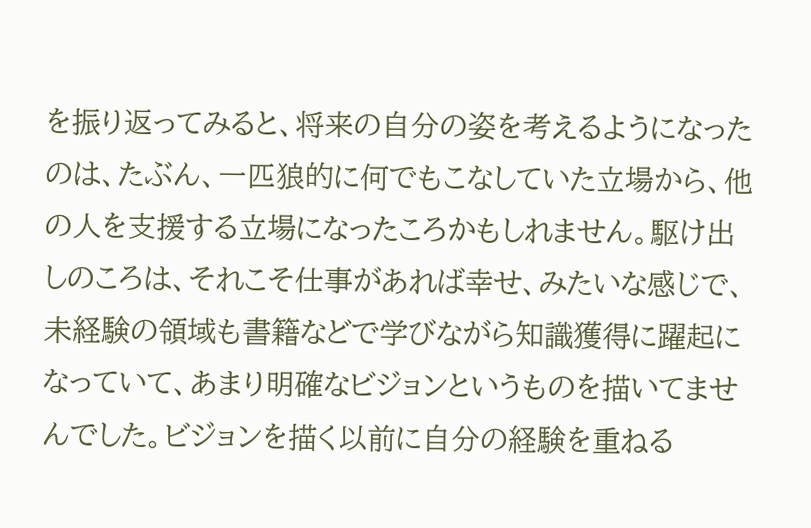を振り返ってみると、将来の自分の姿を考えるようになったのは、たぶん、一匹狼的に何でもこなしていた立場から、他の人を支援する立場になったころかもしれません。駆け出しのころは、それこそ仕事があれば幸せ、みたいな感じで、未経験の領域も書籍などで学びながら知識獲得に躍起になっていて、あまり明確なビジョンというものを描いてませんでした。ビジョンを描く以前に自分の経験を重ねる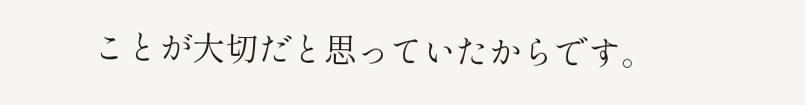ことが大切だと思っていたからです。